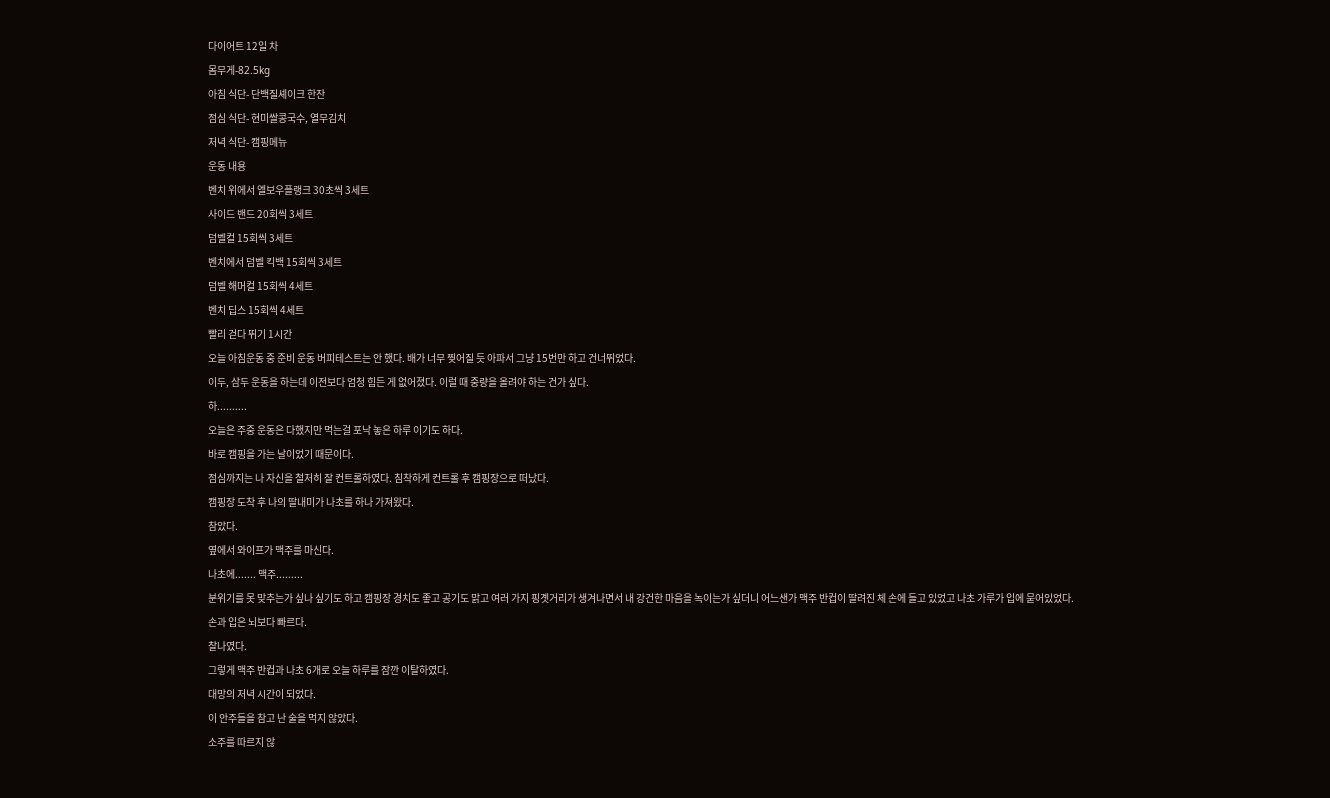다이어트 12일 차
몸무게-82.5kg
아침 식단- 단백질셰이크 한잔
점심 식단- 현미쌀콩국수, 열무김치
저녁 식단- 캠핑메뉴
운동 내용
벤치 위에서 엘보우플랭크 30초씩 3세트
사이드 밴드 20회씩 3세트
덤벨컬 15회씩 3세트
벤치에서 덤벨 킥백 15회씩 3세트
덤벨 해머컬 15회씩 4세트
벤치 딥스 15회씩 4세트
빨리 걷다 뛰기 1시간
오늘 아침운동 중 준비 운동 버피테스트는 안 했다. 배가 너무 찢어질 듯 아파서 그냥 15번만 하고 건너뛰었다.
이두, 삼두 운동을 하는데 이전보다 엄청 힘든 게 없어졌다. 이럴 때 중량을 올려야 하는 건가 싶다.
하..........
오늘은 주중 운동은 다했지만 먹는걸 포낙 놓은 하루 이기도 하다.
바로 캠핑을 가는 날이었기 때문이다.
점심까지는 나 자신을 철저히 잘 컨트롤하였다. 침착하게 컨트롤 후 캠핑장으로 떠났다.
캠핑장 도착 후 나의 딸내미가 나초를 하나 가져왔다.
참았다.
옆에서 와이프가 맥주를 마신다.
나초에....... 맥주.........
분위기를 못 맞추는가 싶나 싶기도 하고 캠핑장 경치도 좋고 공기도 맑고 여러 가지 핑곗거리가 생겨나면서 내 강건한 마음을 녹이는가 싶더니 어느샌가 맥주 반컵이 딸려진 체 손에 들고 있었고 나초 가루가 입에 묻어있었다.
손과 입은 뇌보다 빠르다.
찰나였다.
그렇게 맥주 반컵과 나초 6개로 오늘 하루를 잠깐 이탈하였다.
대망의 저녁 시간이 되었다.
이 안주들을 참고 난 술을 먹지 않았다.
소주를 따르지 않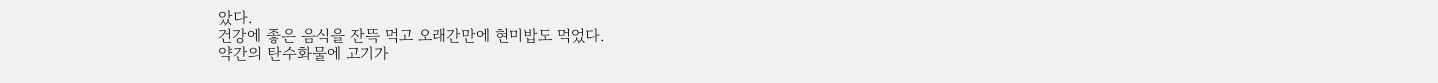았다.
건강에 좋은 음식을 잔뜩 먹고 오래간만에 현미밥도 먹었다.
약간의 탄수화물에 고기가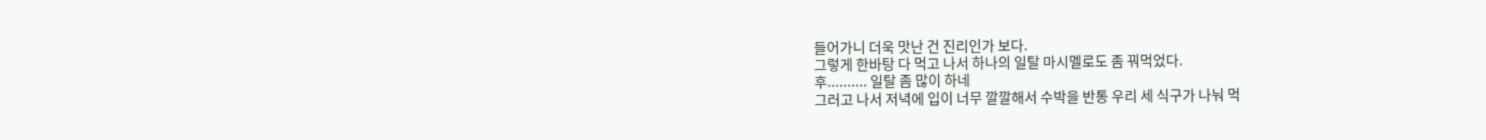들어가니 더욱 맛난 건 진리인가 보다.
그렇게 한바탕 다 먹고 나서 하나의 일탈 마시멜로도 좀 꿔먹었다.
후.......... 일탈 좀 많이 하네
그러고 나서 저녁에 입이 너무 깔깔해서 수박을 반통 우리 세 식구가 나눠 먹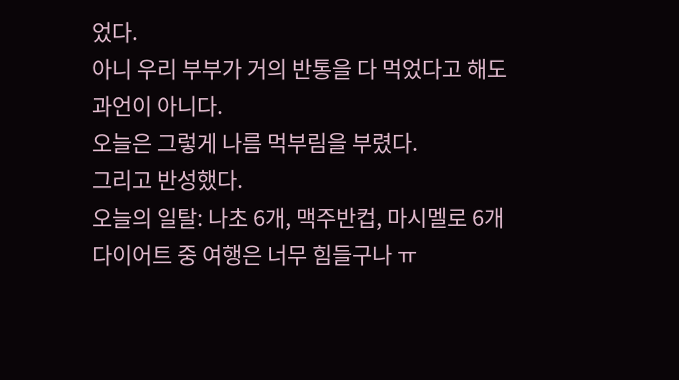었다.
아니 우리 부부가 거의 반통을 다 먹었다고 해도 과언이 아니다.
오늘은 그렇게 나름 먹부림을 부렸다.
그리고 반성했다.
오늘의 일탈: 나초 6개, 맥주반컵, 마시멜로 6개
다이어트 중 여행은 너무 힘들구나 ㅠ